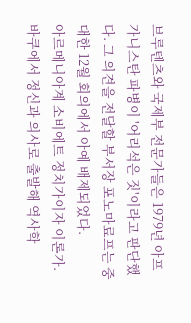브루텐츠와 국제부 전문가들은 1979년 아프가니스탄 파병이 '어리석은 짓'이라고 판단했다. 그 의견을 전달할 부서장 포노마료프는 중대한 12월 회의에서 아예 배제되었다.
아르메니아계 소비에트 정치가이자 이론가. 바쿠에서 정신과 의사로 출발해 역사학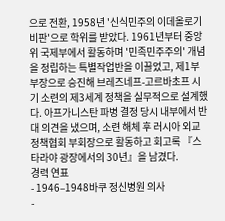으로 전환, 1958년 '신식민주의 이데올로기 비판'으로 학위를 받았다. 1961년부터 중앙위 국제부에서 활동하며 '민족민주주의' 개념을 정립하는 특별작업반을 이끌었고, 제1부부장으로 승진해 브레즈네프-고르바초프 시기 소련의 제3세계 정책을 실무적으로 설계했다. 아프가니스탄 파병 결정 당시 내부에서 반대 의견을 냈으며, 소련 해체 후 러시아 외교정책협회 부회장으로 활동하고 회고록 『스타라야 광장에서의 30년』을 남겼다.
경력 연표
- 1946–1948바쿠 정신병원 의사
-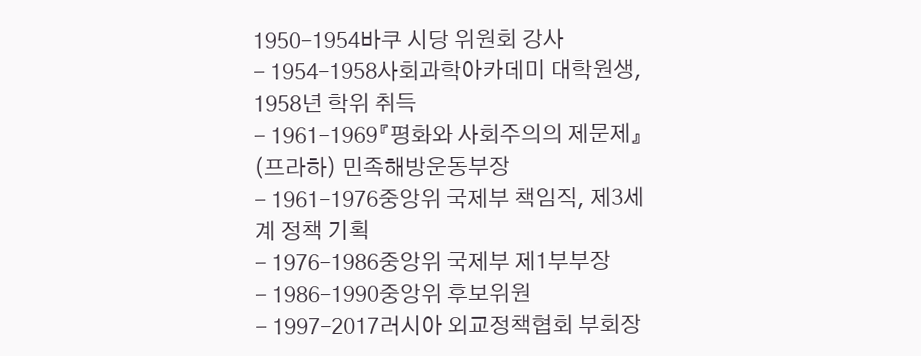1950–1954바쿠 시당 위원회 강사
- 1954–1958사회과학아카데미 대학원생, 1958년 학위 취득
- 1961–1969『평화와 사회주의의 제문제』(프라하) 민족해방운동부장
- 1961–1976중앙위 국제부 책임직, 제3세계 정책 기획
- 1976–1986중앙위 국제부 제1부부장
- 1986–1990중앙위 후보위원
- 1997–2017러시아 외교정책협회 부회장